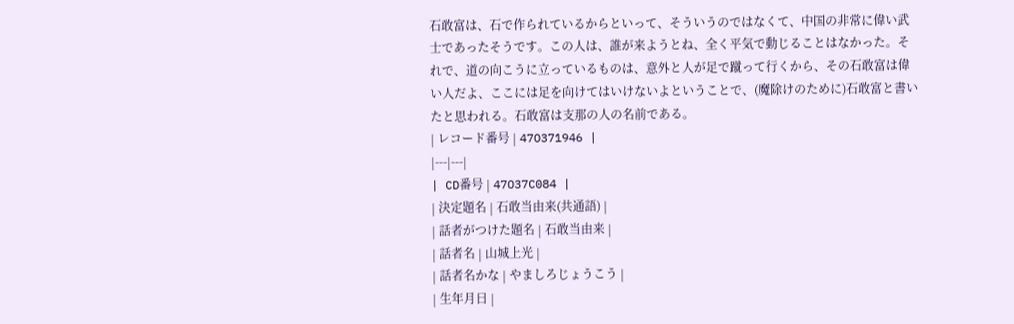石敢富は、石で作られているからといって、そういうのではなくて、中国の非常に偉い武士であったそうです。この人は、誰が来ようとね、全く平気で動じることはなかった。それで、道の向こうに立っているものは、意外と人が足で蹴って行くから、その石敢富は偉い人だよ、ここには足を向けてはいけないよということで、(魔除けのために)石敢富と書いたと思われる。石敢富は支那の人の名前である。
| レコード番号 | 47O371946 |
|---|---|
| CD番号 | 47O37C084 |
| 決定題名 | 石敢当由来(共通語) |
| 話者がつけた題名 | 石敢当由来 |
| 話者名 | 山城上光 |
| 話者名かな | やましろじょうこう |
| 生年月日 |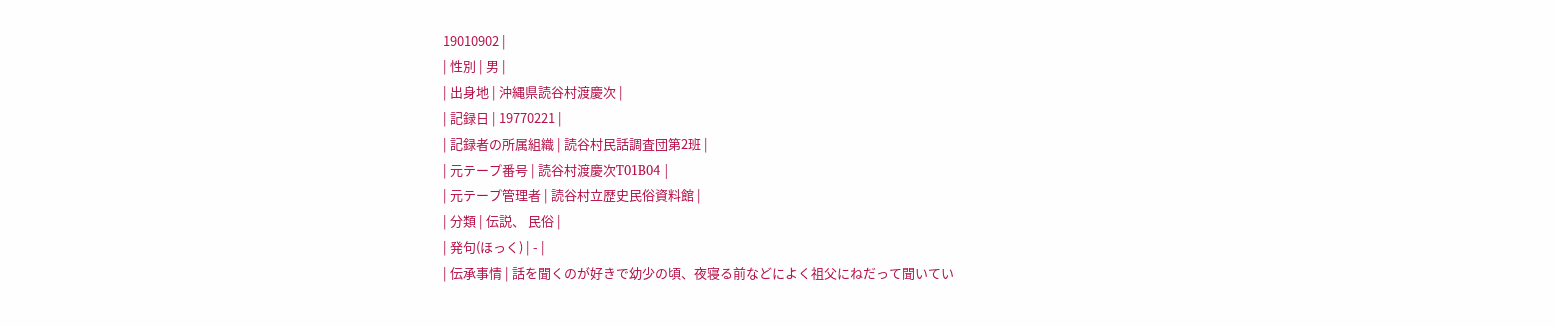19010902 |
| 性別 | 男 |
| 出身地 | 沖縄県読谷村渡慶次 |
| 記録日 | 19770221 |
| 記録者の所属組織 | 読谷村民話調査団第2班 |
| 元テープ番号 | 読谷村渡慶次T01B04 |
| 元テープ管理者 | 読谷村立歴史民俗資料館 |
| 分類 | 伝説、 民俗 |
| 発句(ほっく) | - |
| 伝承事情 | 話を聞くのが好きで幼少の頃、夜寝る前などによく祖父にねだって聞いてい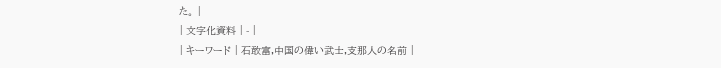た。 |
| 文字化資料 | - |
| キーワード | 石敢富,中国の偉い武士,支那人の名前 |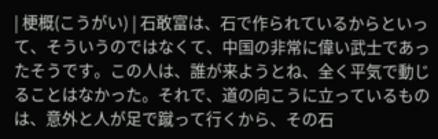| 梗概(こうがい) | 石敢富は、石で作られているからといって、そういうのではなくて、中国の非常に偉い武士であったそうです。この人は、誰が来ようとね、全く平気で動じることはなかった。それで、道の向こうに立っているものは、意外と人が足で蹴って行くから、その石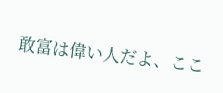敢富は偉い人だよ、ここ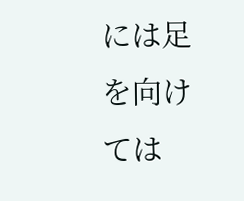には足を向けては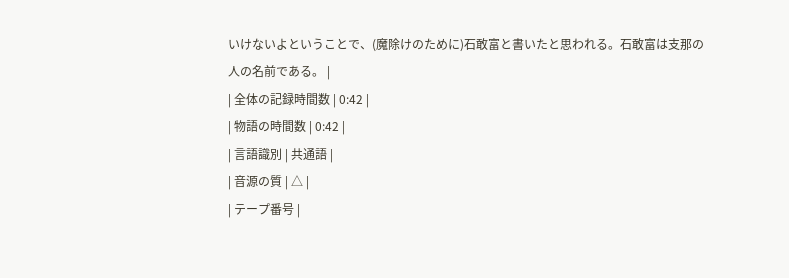いけないよということで、(魔除けのために)石敢富と書いたと思われる。石敢富は支那の人の名前である。 |
| 全体の記録時間数 | 0:42 |
| 物語の時間数 | 0:42 |
| 言語識別 | 共通語 |
| 音源の質 | △ |
| テープ番号 |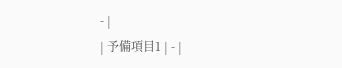- |
| 予備項目1 | - |